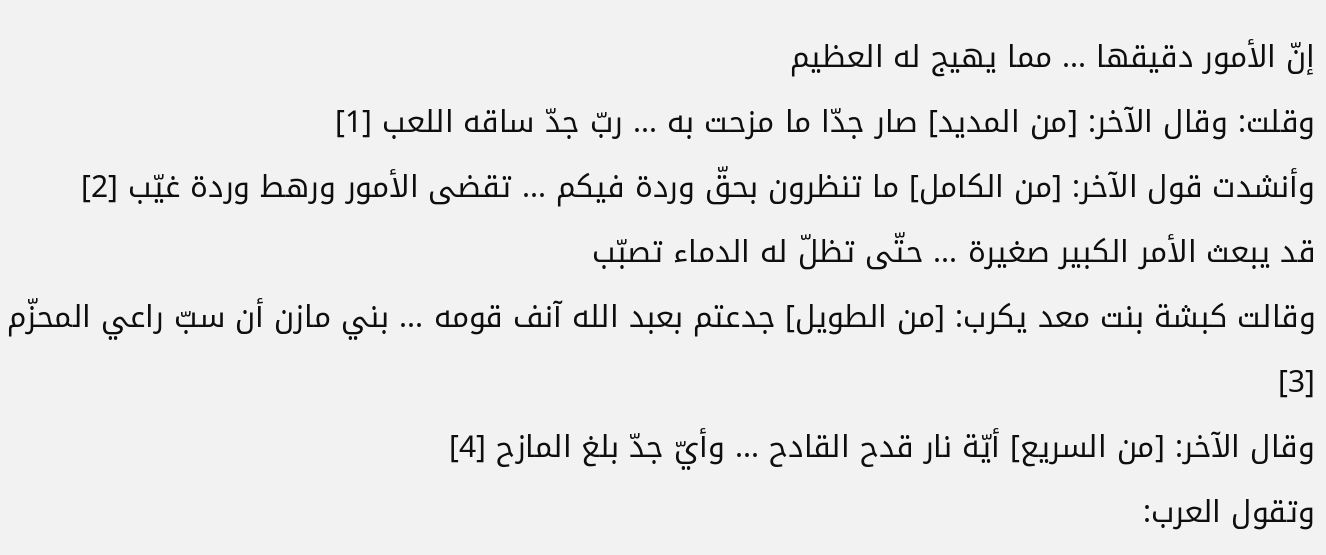إنّ الأمور دقيقها ... مما يهيج له العظيم
وقلت: وقال الآخر: [من المديد] صار جدّا ما مزحت به ... ربّ جدّ ساقه اللعب [1]
وأنشدت قول الآخر: [من الكامل] ما تنظرون بحقّ وردة فيكم ... تقضى الأمور ورهط وردة غيّب [2]
قد يبعث الأمر الكبير صغيرة ... حتّى تظلّ له الدماء تصبّب
وقالت كبشة بنت معد يكرب: [من الطويل] جدعتم بعبد الله آنف قومه ... بني مازن أن سبّ راعي المحزّم [3]
وقال الآخر: [من السريع] أيّة نار قدح القادح ... وأيّ جدّ بلغ المازح [4]
وتقول العرب: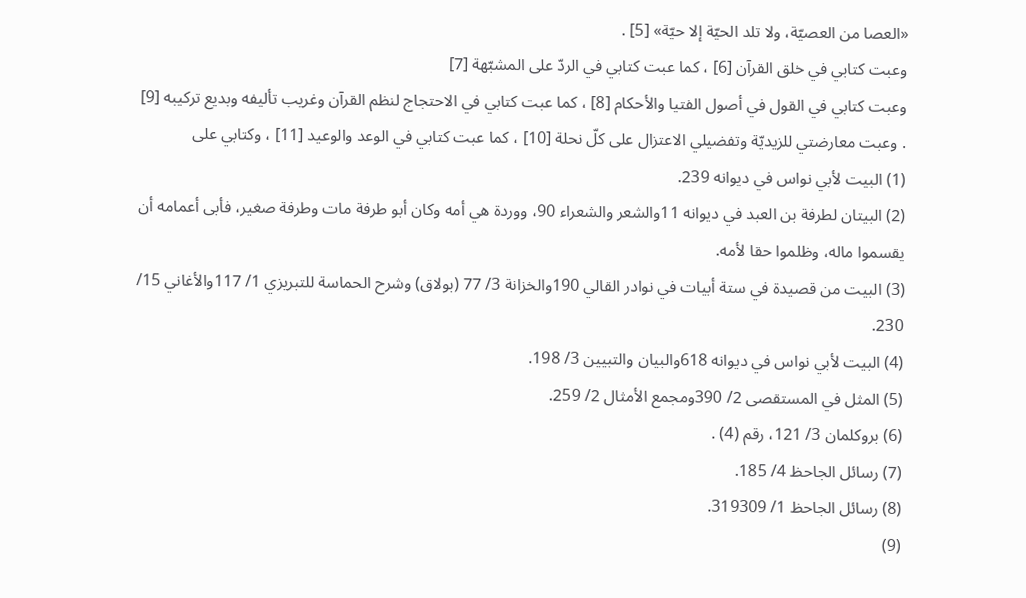«العصا من العصيّة، ولا تلد الحيّة إلا حيّة» [5] .
وعبت كتابي في خلق القرآن [6] ، كما عبت كتابي في الردّ على المشبّهة [7]
وعبت كتابي في القول في أصول الفتيا والأحكام [8] ، كما عبت كتابي في الاحتجاج لنظم القرآن وغريب تأليفه وبديع تركيبه [9] . وعبت معارضتي للزيديّة وتفضيلي الاعتزال على كلّ نحلة [10] ، كما عبت كتابي في الوعد والوعيد [11] ، وكتابي على
(1) البيت لأبي نواس في ديوانه 239.
(2) البيتان لطرفة بن العبد في ديوانه 11والشعر والشعراء 90، ووردة هي أمه وكان أبو طرفة مات وطرفة صغير، فأبى أعمامه أن يقسموا ماله، وظلموا حقا لأمه.
(3) البيت من قصيدة في ستة أبيات في نوادر القالي 190والخزانة 3/ 77 (بولاق) وشرح الحماسة للتبريزي 1/ 117والأغاني 15/ 230.
(4) البيت لأبي نواس في ديوانه 618والبيان والتبيين 3/ 198.
(5) المثل في المستقصى 2/ 390ومجمع الأمثال 2/ 259.
(6) بروكلمان 3/ 121، رقم (4) .
(7) رسائل الجاحظ 4/ 185.
(8) رسائل الجاحظ 1/ 319309.
(9)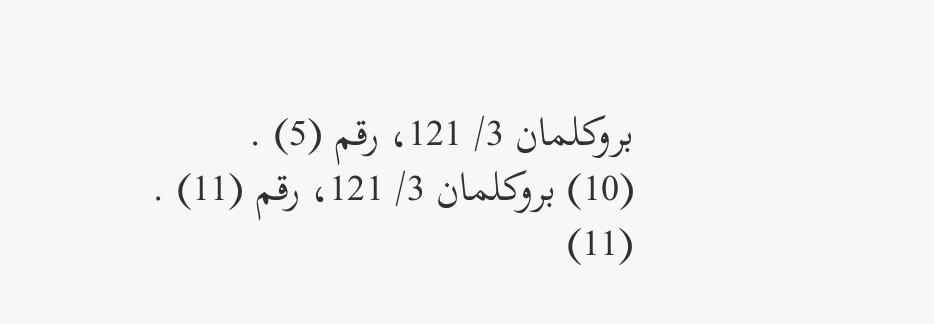بروكلمان 3/ 121، رقم (5) .
(10) بروكلمان 3/ 121، رقم (11) .
(11)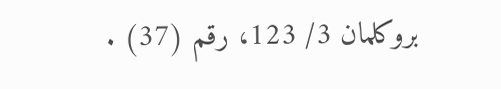بروكلمان 3/ 123، رقم (37) .